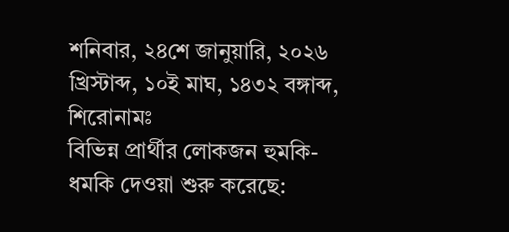শনিবার, ২৪শে জানুয়ারি, ২০২৬ খ্রিস্টাব্দ, ১০ই মাঘ, ১৪৩২ বঙ্গাব্দ,
শিরোনামঃ
বিভিন্ন প্রার্থীর লোকজন হুমকি-ধমকি দেওয়া শুরু করেছে: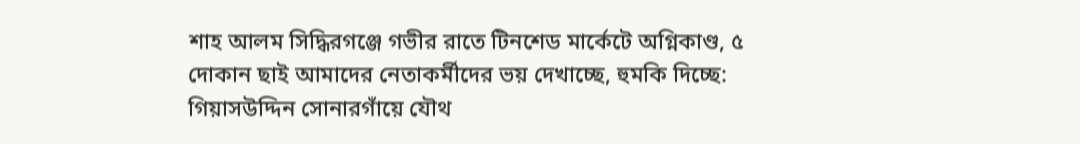শাহ আলম সিদ্ধিরগঞ্জে গভীর রাতে টিনশেড মার্কেটে অগ্নিকাণ্ড, ৫ দোকান ছাই আমাদের নেতাকর্মীদের ভয় দেখাচ্ছে, হুমকি দিচ্ছে: গিয়াসউদ্দিন সোনারগাঁয়ে যৌথ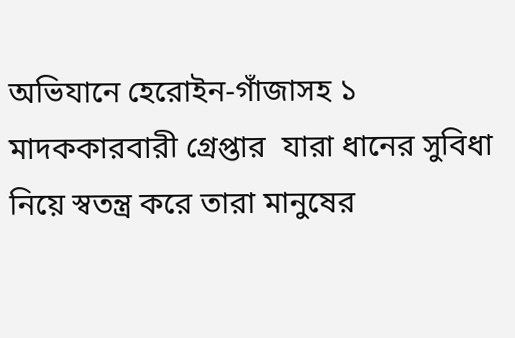অভিযানে হেরোইন-গাঁজাসহ ১ মাদককারবারী গ্রেপ্তার  যারা ধানের সুবিধা নিয়ে স্বতন্ত্র করে তারা মানুষের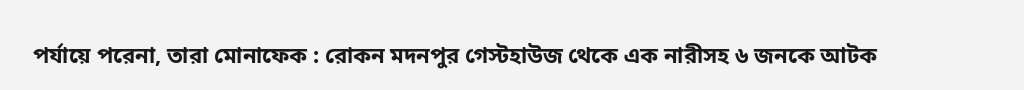পর্যায়ে পরেনা, তারা মোনাফেক : রোকন মদনপুর গেস্টহাউজ থেকে এক নারীসহ ৬ জনকে আটক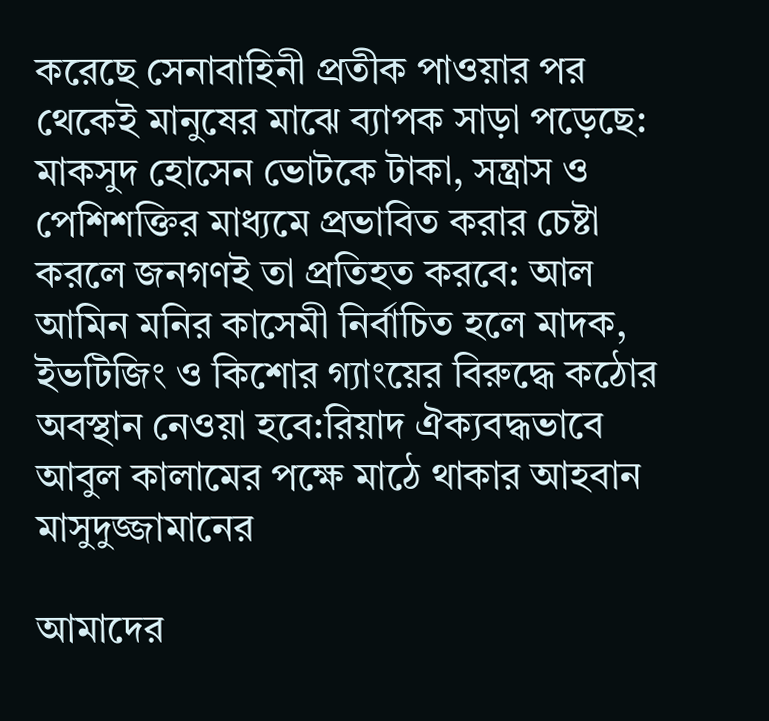করেছে সেনাবাহিনী প্রতীক পাওয়ার পর থেকেই মানুষের মাঝে ব্যাপক সাড়া পড়েছে: মাকসুদ হোসেন ভোটকে টাকা, সন্ত্রাস ও পেশিশক্তির মাধ্যমে প্রভাবিত করার চেষ্টা করলে জনগণই তা প্রতিহত করবে: আল আমিন মনির কাসেমী নির্বাচিত হলে মাদক, ইভটিজিং ও কিশোর গ্যাংয়ের বিরুদ্ধে কঠোর অবস্থান নেওয়া হবে:রিয়াদ ঐক্যবদ্ধভাবে আবুল কালামের পক্ষে মাঠে থাকার আহবান মাসুদুজ্জামানের

আমাদের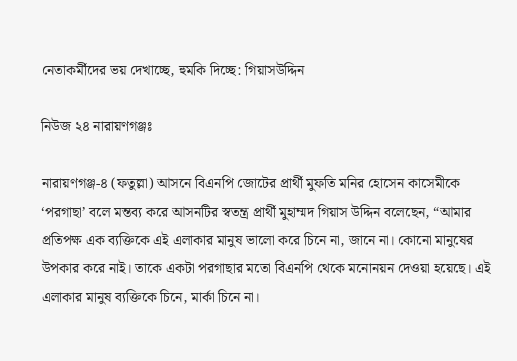নেতাকর্মীদের ভয় দেখাচ্ছে, হুমকি দিচ্ছে: গিয়াসউদ্দিন

নিউজ ২৪ নারায়ণগঞ্জঃ

নারায়ণগঞ্জ-৪ (ফতুল্লা) আসনে বিএনপি জোটের প্রার্থী মুফতি মনির হোসেন কাসেমীকে ‘পরগাছা’ বলে মন্তব্য করে আসনটির স্বতন্ত্র প্রার্থী মুহাম্মদ গিয়াস উদ্দিন বলেছেন, “আমার প্রতিপক্ষ এক ব্যক্তিকে এই এলাকার মানুষ ভালো করে চিনে না, জানে না। কোনো মানুষের উপকার করে নাই। তাকে একটা পরগাছার মতো বিএনপি থেকে মনোনয়ন দেওয়া হয়েছে। এই এলাকার মানুষ ব্যক্তিকে চিনে, মার্কা চিনে না।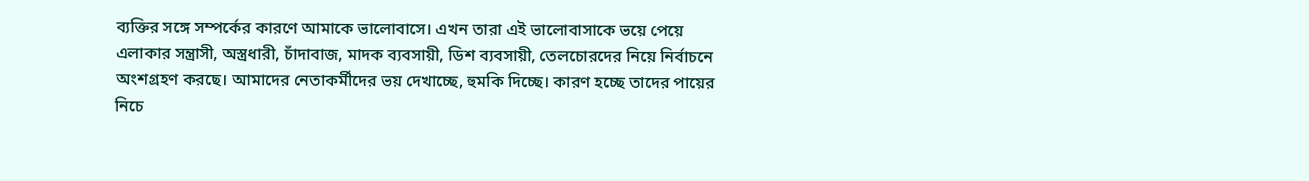ব্যক্তির সঙ্গে সম্পর্কের কারণে আমাকে ভালোবাসে। এখন তারা এই ভালোবাসাকে ভয়ে পেয়ে এলাকার সন্ত্রাসী, অস্ত্রধারী, চাঁদাবাজ, মাদক ব্যবসায়ী, ডিশ ব্যবসায়ী, তেলচোরদের নিয়ে নির্বাচনে অংশগ্রহণ করছে। আমাদের নেতাকর্মীদের ভয় দেখাচ্ছে, হুমকি দিচ্ছে। কারণ হচ্ছে তাদের পায়ের নিচে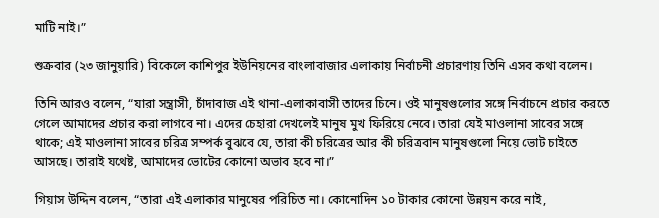মাটি নাই।”

শুক্রবার (২৩ জানুয়ারি) বিকেলে কাশিপুর ইউনিয়নের বাংলাবাজার এলাকায় নির্বাচনী প্রচারণায় তিনি এসব কথা বলেন।

তিনি আরও বলেন, “যারা সন্ত্রাসী, চাঁদাবাজ এই থানা-এলাকাবাসী তাদের চিনে। ওই মানুষগুলোর সঙ্গে নির্বাচনে প্রচার করতে গেলে আমাদের প্রচার করা লাগবে না। এদের চেহারা দেখলেই মানুষ মুখ ফিরিয়ে নেবে। তারা যেই মাওলানা সাবের সঙ্গে থাকে; এই মাওলানা সাবের চরিত্র সম্পর্ক বুঝবে যে, তারা কী চরিত্রের আর কী চরিত্রবান মানুষগুলো নিয়ে ভোট চাইতে আসছে। তারাই যথেষ্ট, আমাদের ভোটের কোনো অভাব হবে না।”

গিয়াস উদ্দিন বলেন, “তারা এই এলাকার মানুষের পরিচিত না। কোনোদিন ১০ টাকার কোনো উন্নয়ন করে নাই,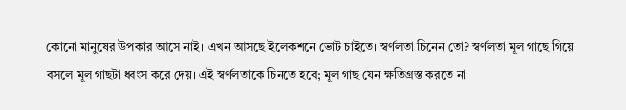কোনো মানুষের উপকার আসে নাই। এখন আসছে ইলেকশনে ভোট চাইতে। স্বর্ণলতা চিনেন তো? স্বর্ণলতা মূল গাছে গিয়ে বসলে মূল গাছটা ধ্বংস করে দেয়। এই স্বর্ণলতাকে চিনতে হবে; মূল গাছ যেন ক্ষতিগ্রস্ত করতে না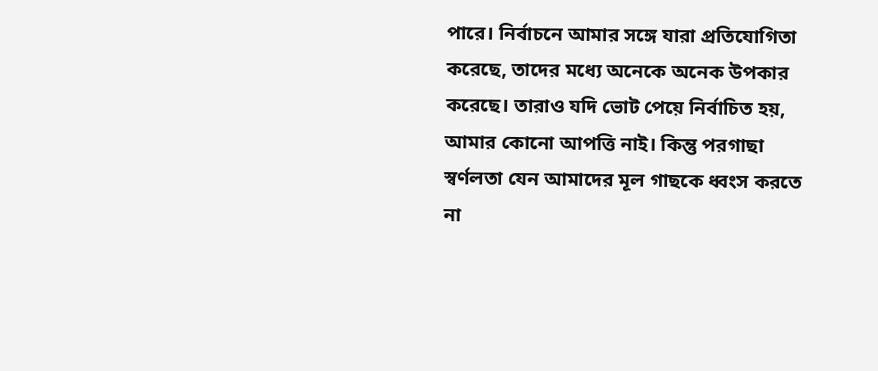পারে। নির্বাচনে আমার সঙ্গে যারা প্রতিযোগিতা করেছে, তাদের মধ্যে অনেকে অনেক উপকার করেছে। তারাও যদি ভোট পেয়ে নির্বাচিত হয়, আমার কোনো আপত্তি নাই। কিন্তু পরগাছা স্বর্ণলতা যেন আমাদের মূল গাছকে ধ্বংস করতে না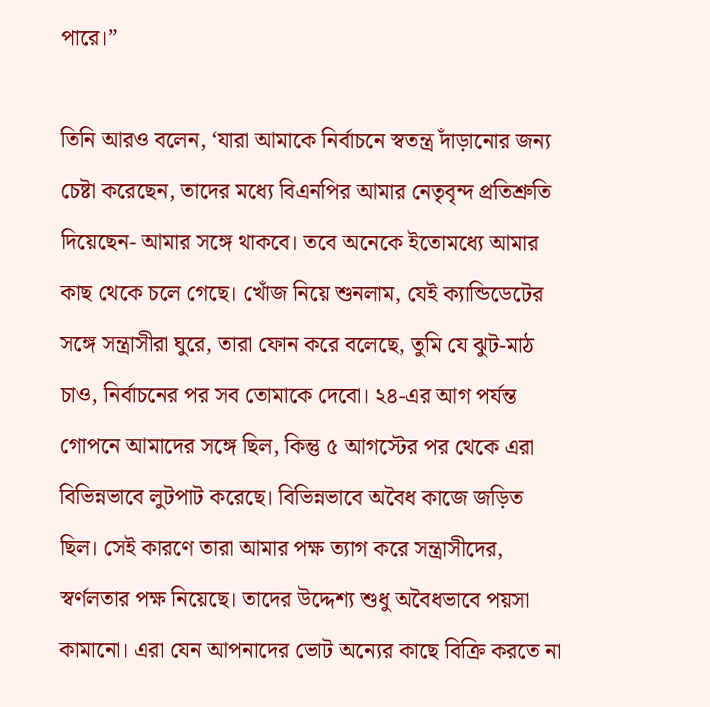পারে।”

তিনি আরও বলেন, ‘যারা আমাকে নির্বাচনে স্বতন্ত্র দাঁড়ানোর জন্য চেষ্টা করেছেন, তাদের মধ্যে বিএনপির আমার নেতৃবৃন্দ প্রতিশ্রুতি দিয়েছেন- আমার সঙ্গে থাকবে। তবে অনেকে ইতোমধ্যে আমার কাছ থেকে চলে গেছে। খোঁজ নিয়ে শুনলাম, যেই ক্যান্ডিডেটের সঙ্গে সন্ত্রাসীরা ঘুরে, তারা ফোন করে বলেছে, তুমি যে ঝুট-মাঠ চাও, নির্বাচনের পর সব তোমাকে দেবো। ২৪-এর আগ পর্যন্ত গোপনে আমাদের সঙ্গে ছিল, কিন্তু ৫ আগস্টের পর থেকে এরা বিভিন্নভাবে লুটপাট করেছে। বিভিন্নভাবে অবৈধ কাজে জড়িত ছিল। সেই কারণে তারা আমার পক্ষ ত্যাগ করে সন্ত্রাসীদের, স্বর্ণলতার পক্ষ নিয়েছে। তাদের উদ্দেশ্য শুধু অবৈধভাবে পয়সা কামানো। এরা যেন আপনাদের ভোট অন্যের কাছে বিক্রি করতে না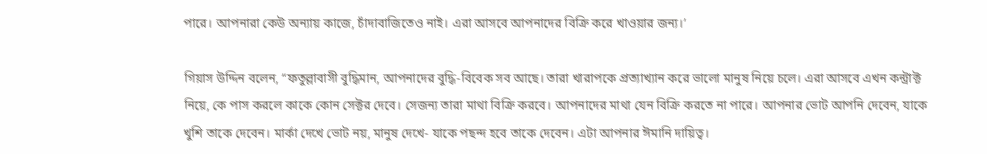পারে। আপনারা কেউ অন্যায় কাজে, চাঁদাবাজিতেও নাই। এরা আসবে আপনাদের বিক্রি করে খাওয়ার জন্য।’

গিয়াস উদ্দিন বলেন, “ফতুল্লাবাসী বুদ্ধিমান, আপনাদের বুদ্ধি-বিবেক সব আছে। তারা খারাপকে প্রত্যাখ্যান করে ভালো মানুষ নিয়ে চলে। এরা আসবে এখন কন্ট্রাক্ট নিয়ে, কে পাস করলে কাকে কোন সেক্টর দেবে। সেজন্য তারা মাথা বিক্রি করবে। আপনাদের মাথা যেন বিক্রি করতে না পারে। আপনার ভোট আপনি দেবেন, যাকে খুশি তাকে দেবেন। মার্কা দেখে ভোট নয়, মানুষ দেখে- যাকে পছন্দ হবে তাকে দেবেন। এটা আপনার ঈমানি দায়িত্ব।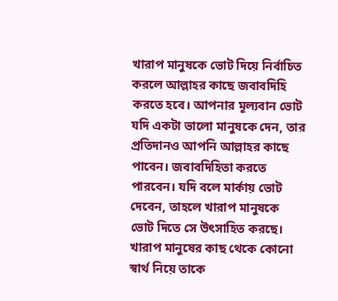খারাপ মানুষকে ভোট দিয়ে নির্বাচিত করলে আল্লাহর কাছে জবাবদিহি করতে হবে। আপনার মূল্যবান ভোট যদি একটা ভালো মানুষকে দেন, তার প্রতিদানও আপনি আল্লাহর কাছে পাবেন। জবাবদিহিতা করতে পারবেন। যদি বলে মার্কায় ভোট দেবেন, তাহলে খারাপ মানুষকে ভোট দিতে সে উৎসাহিত করছে। খারাপ মানুষের কাছ থেকে কোনো স্বার্থ নিয়ে তাকে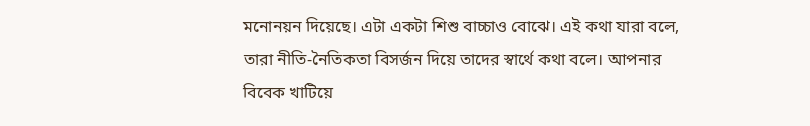মনোনয়ন দিয়েছে। এটা একটা শিশু বাচ্চাও বোঝে। এই কথা যারা বলে, তারা নীতি-নৈতিকতা বিসর্জন দিয়ে তাদের স্বার্থে কথা বলে। আপনার বিবেক খাটিয়ে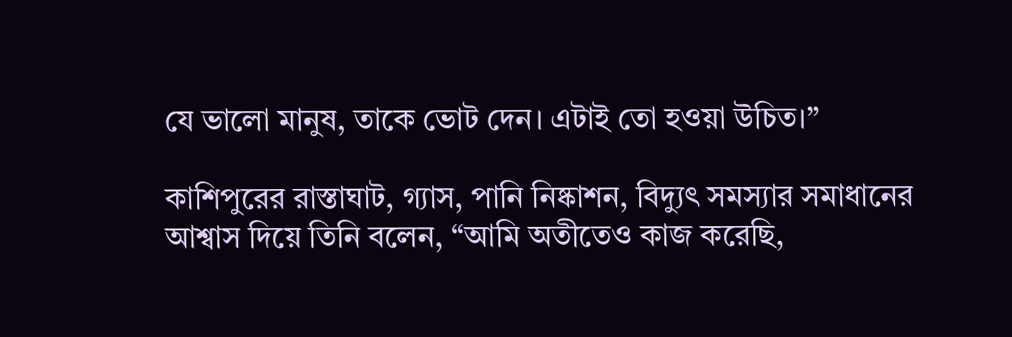যে ভালো মানুষ, তাকে ভোট দেন। এটাই তো হওয়া উচিত।”

কাশিপুরের রাস্তাঘাট, গ্যাস, পানি নিষ্কাশন, বিদ্যুৎ সমস্যার সমাধানের আশ্বাস দিয়ে তিনি বলেন, “আমি অতীতেও কাজ করেছি,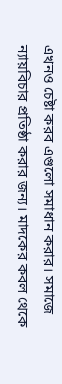এখনও চেষ্টা করব এগুলো সমাধান করার। সমাজে ন্যায়বিচার প্রতিষ্ঠা করার জন্য। মাদকের কবল থেকে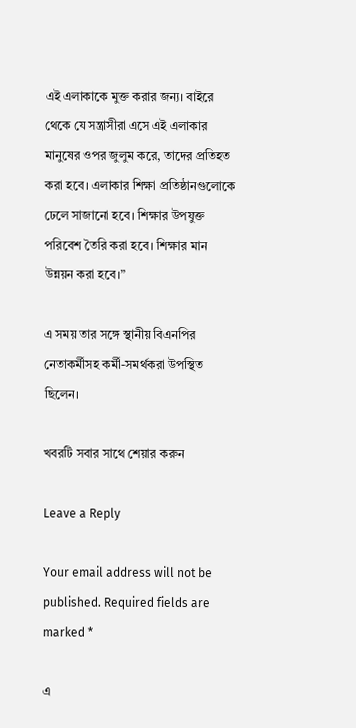এই এলাকাকে মুক্ত করার জন্য। বাইরে থেকে যে সন্ত্রাসীরা এসে এই এলাকার মানুষের ওপর জুলুম করে, তাদের প্রতিহত করা হবে। এলাকার শিক্ষা প্রতিষ্ঠানগুলোকে ঢেলে সাজানো হবে। শিক্ষার উপযুক্ত পরিবেশ তৈরি করা হবে। শিক্ষার মান উন্নয়ন করা হবে।”

এ সময় তার সঙ্গে স্থানীয় বিএনপির নেতাকর্মীসহ কর্মী-সমর্থকরা উপস্থিত ছিলেন।

খবরটি সবার সাথে শেয়ার করুন

Leave a Reply

Your email address will not be published. Required fields are marked *

এ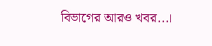বিভাগের আরও খবর...।